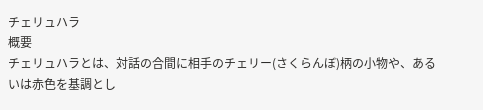チェリュハラ
概要
チェリュハラとは、対話の合間に相手のチェリー(さくらんぼ)柄の小物や、あるいは赤色を基調とし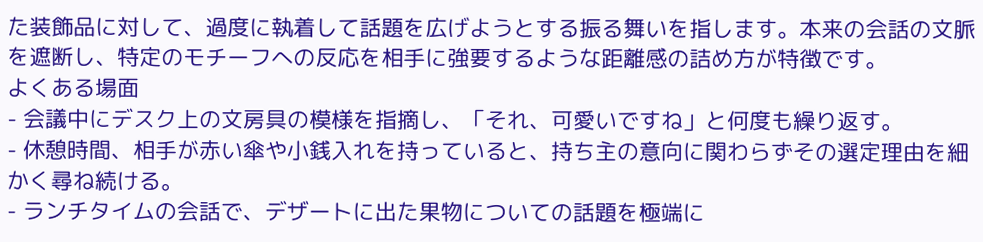た装飾品に対して、過度に執着して話題を広げようとする振る舞いを指します。本来の会話の文脈を遮断し、特定のモチーフへの反応を相手に強要するような距離感の詰め方が特徴です。
よくある場面
- 会議中にデスク上の文房具の模様を指摘し、「それ、可愛いですね」と何度も繰り返す。
- 休憩時間、相手が赤い傘や小銭入れを持っていると、持ち主の意向に関わらずその選定理由を細かく尋ね続ける。
- ランチタイムの会話で、デザートに出た果物についての話題を極端に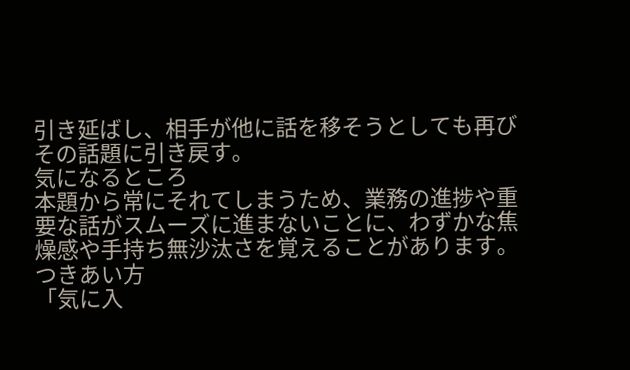引き延ばし、相手が他に話を移そうとしても再びその話題に引き戻す。
気になるところ
本題から常にそれてしまうため、業務の進捗や重要な話がスムーズに進まないことに、わずかな焦燥感や手持ち無沙汰さを覚えることがあります。
つきあい方
「気に入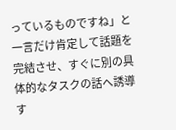っているものですね」と一言だけ肯定して話題を完結させ、すぐに別の具体的なタスクの話へ誘導す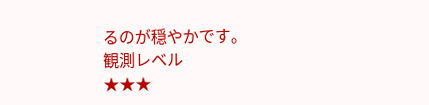るのが穏やかです。
観測レベル
★★★